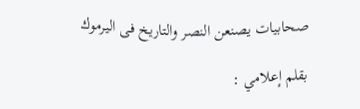صحابيات يصنعن النصر والتاريخ فى اليرموك

بقلم إعلامي :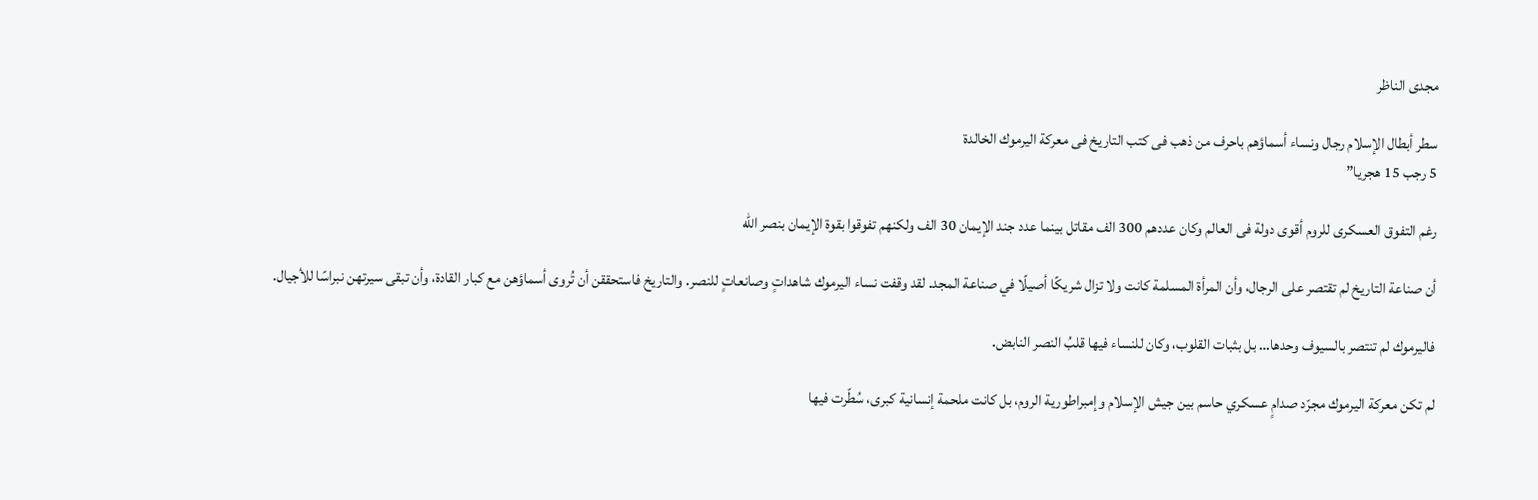مجدى الناظر

سطر أبطال الإسلام رجال ونساء أسماؤهم باحرف من ذهب فى كتب التاريخ فى معركة اليرموك الخالدة
5 رجب 15 هجريا”

رغم التفوق العسكرى للروم أقوى دولة فى العالم وكان عددهم 300 الف مقاتل بينما عدد جند الإيمان 30 الف ولكنهم تفوقوا بقوة الإيمان بنصر الله

أن صناعة التاريخ لم تقتصر على الرجال، وأن المرأة المسلمة كانت ولا تزال شريكًا أصيلًا في صناعة المجد. لقد وقفت نساء اليرموك شاهداتٍ وصانعاتٍ للنصر. والتاريخ فاستحققن أن تُروى أسماؤهن مع كبار القادة، وأن تبقى سيرتهن نبراسًا للأجيال.

فاليرموك لم تنتصر بالسيوف وحدها… بل بثبات القلوب، وكان للنساء فيها قلبُ النصر النابض.

لم تكن معركة اليرموك مجرّد صدامٍ عسكري حاسم بين جيش الإسلام وإمبراطورية الروم، بل كانت ملحمة إنسانية كبرى، سُطّرت فيها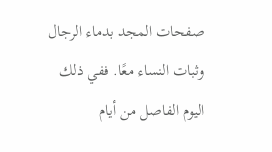صفحات المجد بدماء الرجال وثبات النساء معًا. ففي ذلك اليوم الفاصل من أيام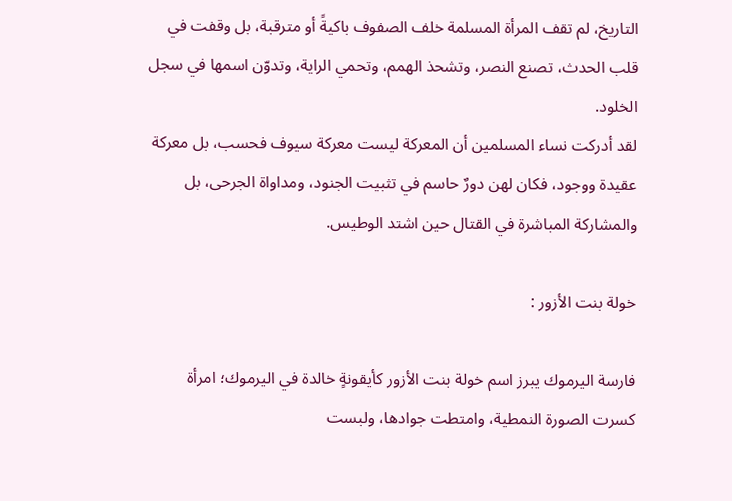التاريخ، لم تقف المرأة المسلمة خلف الصفوف باكيةً أو مترقبة، بل وقفت في قلب الحدث، تصنع النصر، وتشحذ الهمم، وتحمي الراية، وتدوّن اسمها في سجل الخلود.
لقد أدركت نساء المسلمين أن المعركة ليست معركة سيوف فحسب، بل معركة عقيدة ووجود، فكان لهن دورٌ حاسم في تثبيت الجنود، ومداواة الجرحى، بل والمشاركة المباشرة في القتال حين اشتد الوطيس.

خولة بنت الأزور :

فارسة اليرموك يبرز اسم خولة بنت الأزور كأيقونةٍ خالدة في اليرموك؛ امرأة كسرت الصورة النمطية، وامتطت جوادها، ولبست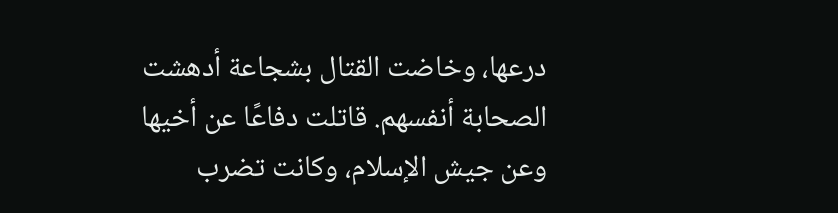درعها، وخاضت القتال بشجاعة أدهشت الصحابة أنفسهم. قاتلت دفاعًا عن أخيها وعن جيش الإسلام، وكانت تضرب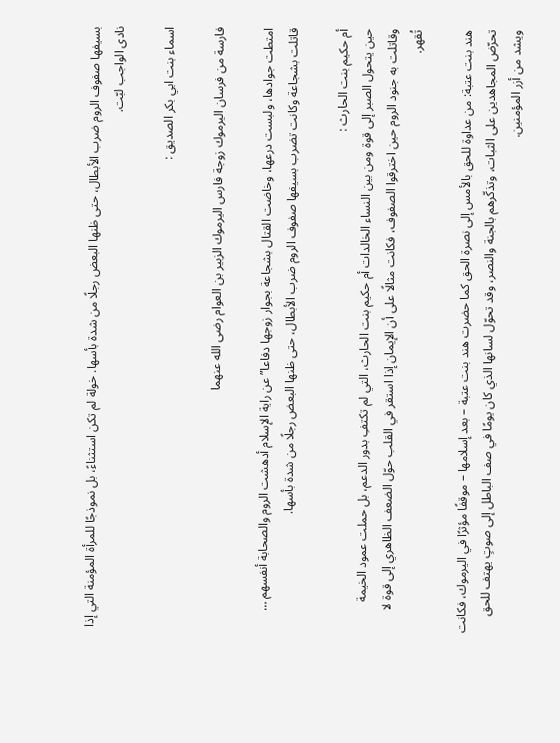بسيفها صفوف الروم ضرب الأبطال، حتى ظنها البعض رجلًا من شدة بأسها. خولة لم تكن استثناءً، بل نموذجًا للمرأة المؤمنة التي إذا نادى الواجب لبّت.

اسماء بنت ابي بكر الصديق :

فارسة من فرسان اليرموك زوجة فارس اليرموك الزبير بن العوام رضى الله عنهما

امتطت جوادها، ولبست درعها، وخاضت القتال بشجاعة بجوار زوجها دفاعا” عن راية الإسلام أدهشت الروم والصحابة أنفسهم … قاتلت بشجاعة وكانت تضرب بسيفها صفوف الروم ضرب الأبطال، حتى ظنها البعض رجلًا من شدة بأسها.

أم حكيم بنت الحارث :
حين يتحول الصبر إلى قوة ومن بين النساء الخالدات أم حكيم بنت الحارث، التي لم تكتفِ بدور الدعم، بل حملت عمود الخيمة وقاتلت به جنود الروم حين اخترقوا الصفوف، فكانت مثالًا على أن الإيمان إذا استقر في القلب حوّل الضعف الظاهري إلى قوة لا تُقهر.

هند بنت عتبة: من عداوة للحق بالأمس إلى نصرة الحق كما حضرت هند بنت عتبة – بعد إسلامها – موقفًا مؤثرًا في اليرموك، فكانت تحرّض المجاهدين على الثبات، وتذكّرهم بالجنة والنصر، وقد تحوّل لسانها الذي كان يومًا في صف الباطل إلى صوتٍ يهتف للحق ويشد من أزر المؤمنين.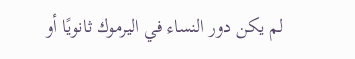لم يكن دور النساء في اليرموك ثانويًا أو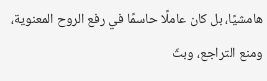هامشيًا، بل كان عاملًا حاسمًا في رفع الروح المعنوية، ومنع التراجع، وبثّ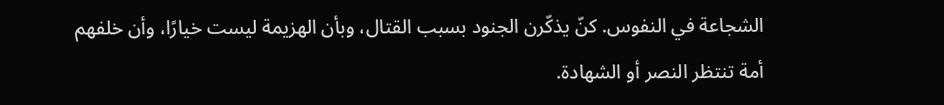الشجاعة في النفوس. كنّ يذكّرن الجنود بسبب القتال، وبأن الهزيمة ليست خيارًا، وأن خلفهم أمة تنتظر النصر أو الشهادة.